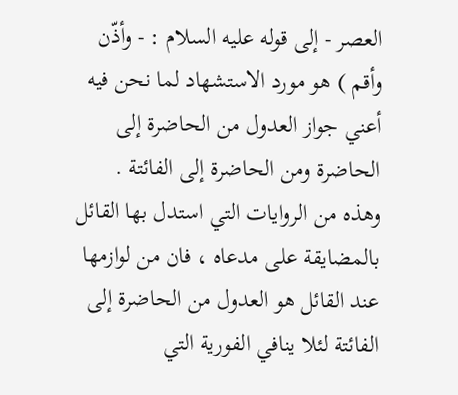العصر - إلى قوله عليه السلام : - وأذّن وأقم ) هو مورد الاستشهاد لما نحن فيه أعني جواز العدول من الحاضرة إلى الحاضرة ومن الحاضرة إلى الفائتة .
وهذه من الروايات التي استدل بها القائل بالمضايقة على مدعاه ، فان من لوازمها عند القائل هو العدول من الحاضرة إلى الفائتة لئلا ينافي الفورية التي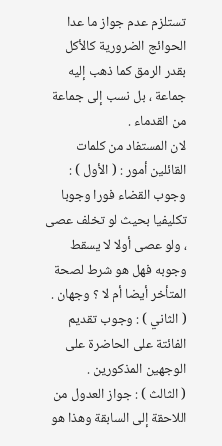تستلزم عدم جواز ما عدا الحوائج الضرورية كالأكل بقدر الرمق كما ذهب إليه جماعة ، بل نسب إلى جماعة من القدماء .
لان المستفاد من كلمات القائلين أمور : ( الأول ) : وجوب القضاء فورا وجوبا تكليفيا بحيث لو تخلف عصى ، ولو عصى أولا لا يسقط وجوبه فهل هو شرط لصحة المتأخر أيضا أم لا ؟ وجهان .
( الثاني ) : وجوب تقديم الفائتة على الحاضرة على الوجهين المذكورين .
( الثالث ) : جواز العدول من اللاحقة إلى السابقة وهذا هو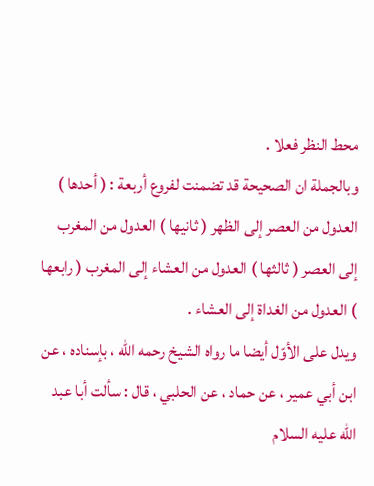محط النظر فعلا .
وبالجملة ان الصحيحة قد تضمنت لفروع أربعة : ( أحدها ) العدول من العصر إلى الظهر ( ثانيها ) العدول من المغرب إلى العصر ( ثالثها ) العدول من العشاء إلى المغرب ( رابعها ) العدول من الغداة إلى العشاء .
ويدل على الأوّل أيضا ما رواه الشيخ رحمه الله ، بإسناده ، عن ابن أبي عمير ، عن حماد ، عن الحلبي ، قال : سألت أبا عبد الله عليه السلام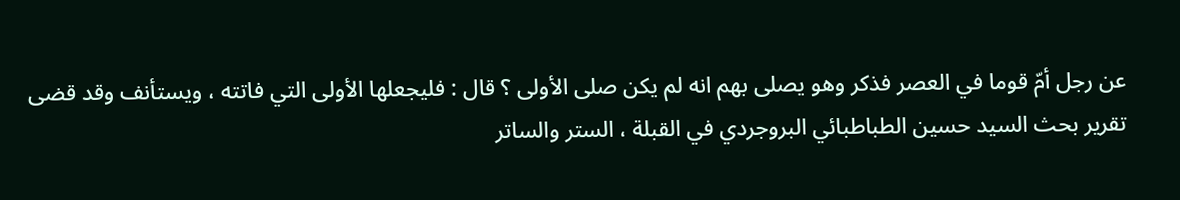عن رجل أمّ قوما في العصر فذكر وهو يصلى بهم انه لم يكن صلى الأولى ؟ قال : فليجعلها الأولى التي فاتته ، ويستأنف وقد قضى
تقرير بحث السيد حسين الطباطبائي البروجردي في القبلة ، الستر والساتر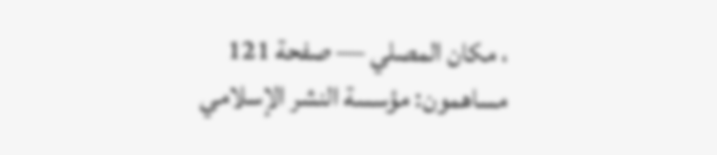، مكان المصلي — صفحة 121
مساهمون: مؤسسة النشر الإسلامي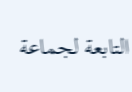التابعة لجماعة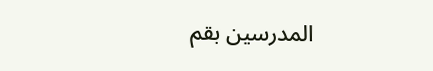المدرسين بقم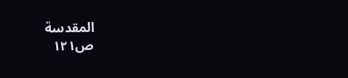المقدسة
ص١٢١